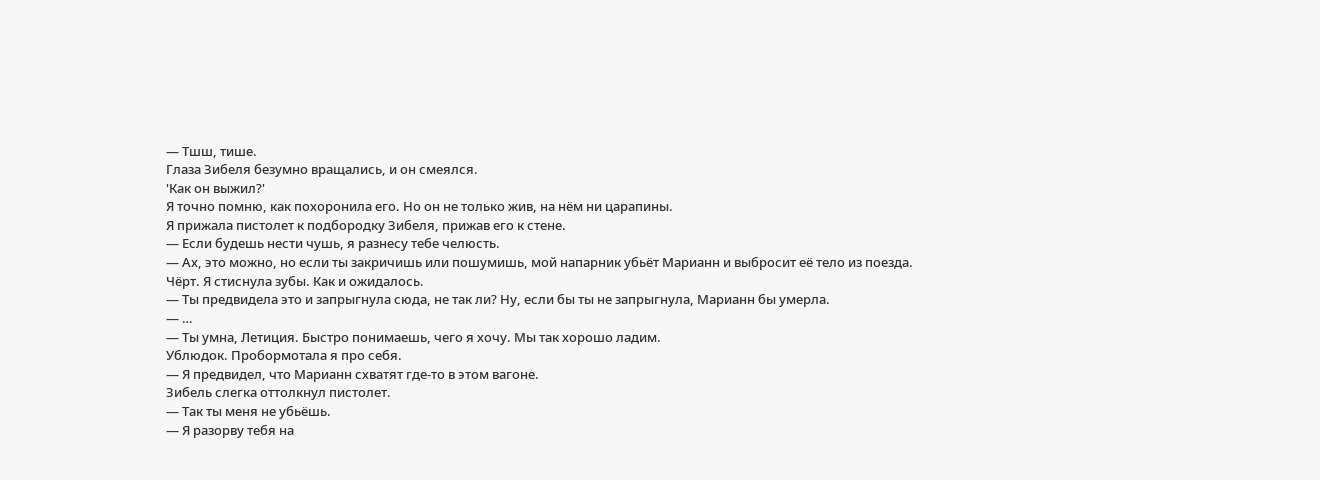— Тшш, тише.
Глаза Зибеля безумно вращались, и он смеялся.
'Как он выжил?'
Я точно помню, как похоронила его. Но он не только жив, на нём ни царапины.
Я прижала пистолет к подбородку Зибеля, прижав его к стене.
— Если будешь нести чушь, я разнесу тебе челюсть.
— Ах, это можно, но если ты закричишь или пошумишь, мой напарник убьёт Марианн и выбросит её тело из поезда.
Чёрт. Я стиснула зубы. Как и ожидалось.
— Ты предвидела это и запрыгнула сюда, не так ли? Ну, если бы ты не запрыгнула, Марианн бы умерла.
— …
— Ты умна, Летиция. Быстро понимаешь, чего я хочу. Мы так хорошо ладим.
Ублюдок. Пробормотала я про себя.
— Я предвидел, что Марианн схватят где-то в этом вагоне.
Зибель слегка оттолкнул пистолет.
— Так ты меня не убьёшь.
— Я разорву тебя на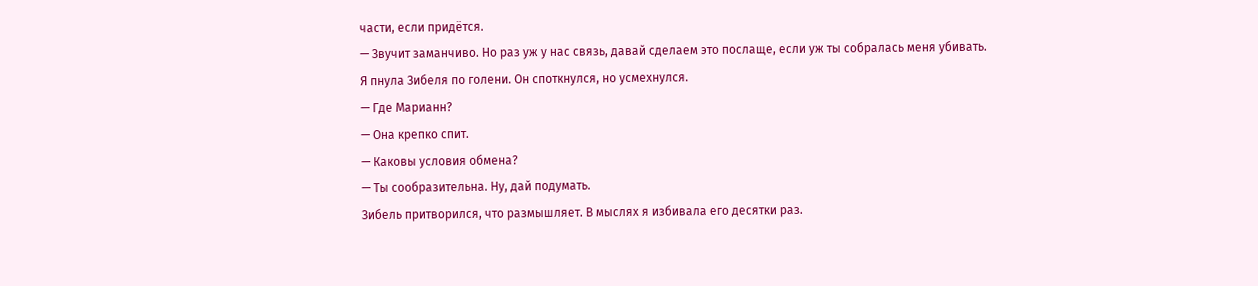части, если придётся.
— Звучит заманчиво. Но раз уж у нас связь, давай сделаем это послаще, если уж ты собралась меня убивать.
Я пнула Зибеля по голени. Он споткнулся, но усмехнулся.
— Где Марианн?
— Она крепко спит.
— Каковы условия обмена?
— Ты сообразительна. Ну, дай подумать.
Зибель притворился, что размышляет. В мыслях я избивала его десятки раз.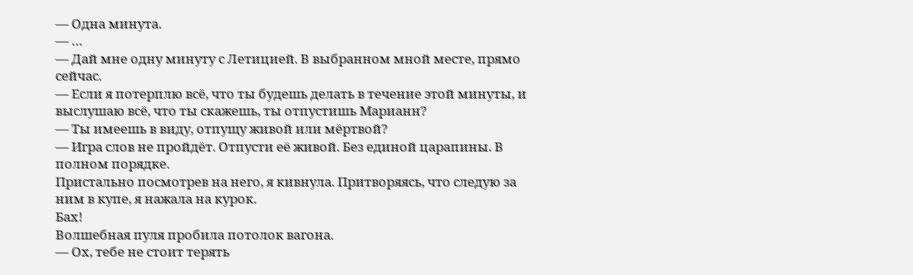— Одна минута.
— …
— Дай мне одну минуту с Летицией. В выбранном мной месте, прямо сейчас.
— Если я потерплю всё, что ты будешь делать в течение этой минуты, и выслушаю всё, что ты скажешь, ты отпустишь Марианн?
— Ты имеешь в виду, отпущу живой или мёртвой?
— Игра слов не пройдёт. Отпусти её живой. Без единой царапины. В полном порядке.
Пристально посмотрев на него, я кивнула. Притворяясь, что следую за ним в купе, я нажала на курок.
Бах!
Волшебная пуля пробила потолок вагона.
— Ох, тебе не стоит терять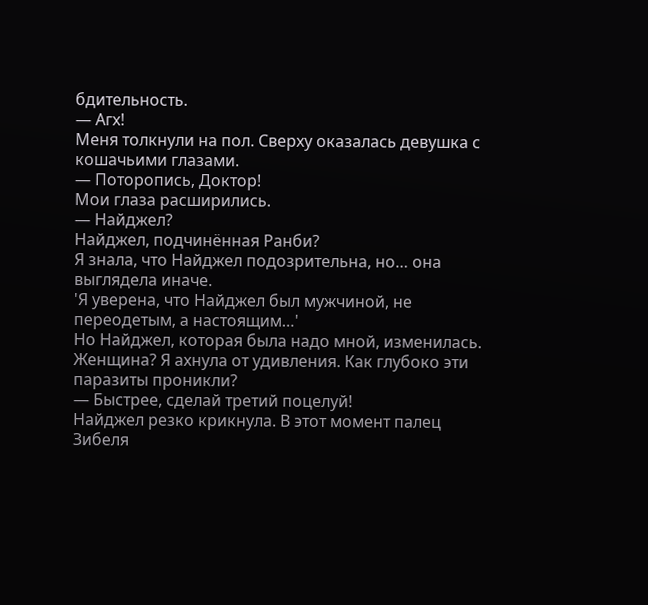бдительность.
— Агх!
Меня толкнули на пол. Сверху оказалась девушка с кошачьими глазами.
— Поторопись, Доктор!
Мои глаза расширились.
— Найджел?
Найджел, подчинённая Ранби?
Я знала, что Найджел подозрительна, но… она выглядела иначе.
'Я уверена, что Найджел был мужчиной, не переодетым, а настоящим…'
Но Найджел, которая была надо мной, изменилась.
Женщина? Я ахнула от удивления. Как глубоко эти паразиты проникли?
— Быстрее, сделай третий поцелуй!
Найджел резко крикнула. В этот момент палец Зибеля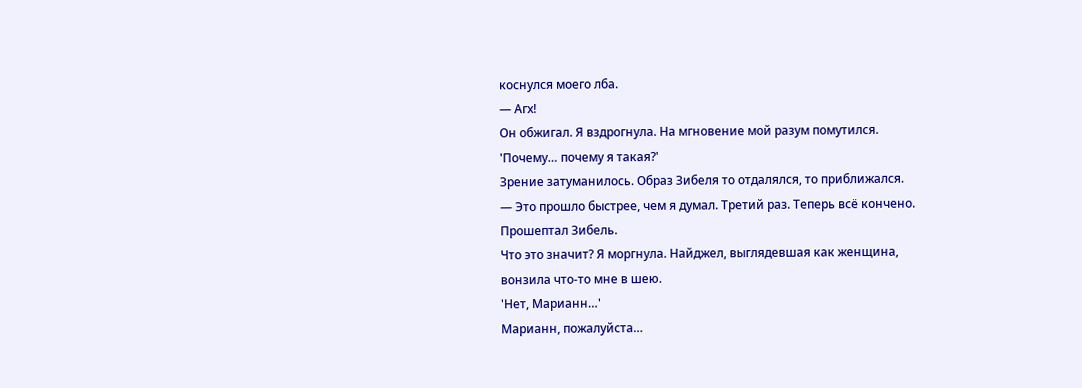коснулся моего лба.
— Агх!
Он обжигал. Я вздрогнула. На мгновение мой разум помутился.
'Почему… почему я такая?'
Зрение затуманилось. Образ Зибеля то отдалялся, то приближался.
— Это прошло быстрее, чем я думал. Третий раз. Теперь всё кончено.
Прошептал Зибель.
Что это значит? Я моргнула. Найджел, выглядевшая как женщина, вонзила что-то мне в шею.
'Нет, Марианн…'
Марианн, пожалуйста…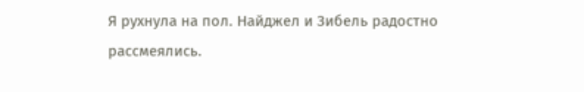Я рухнула на пол. Найджел и Зибель радостно рассмеялись.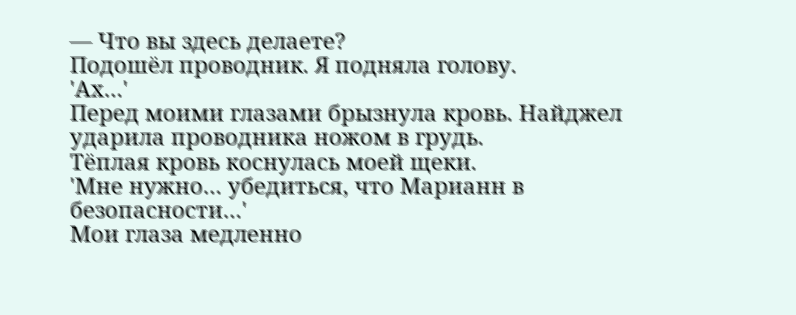— Что вы здесь делаете?
Подошёл проводник. Я подняла голову.
'Ах…'
Перед моими глазами брызнула кровь. Найджел ударила проводника ножом в грудь.
Тёплая кровь коснулась моей щеки.
'Мне нужно… убедиться, что Марианн в безопасности…'
Мои глаза медленно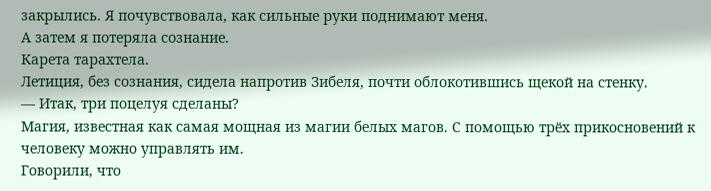закрылись. Я почувствовала, как сильные руки поднимают меня.
А затем я потеряла сознание.
Карета тарахтела.
Летиция, без сознания, сидела напротив Зибеля, почти облокотившись щекой на стенку.
— Итак, три поцелуя сделаны?
Магия, известная как самая мощная из магии белых магов. С помощью трёх прикосновений к человеку можно управлять им.
Говорили, что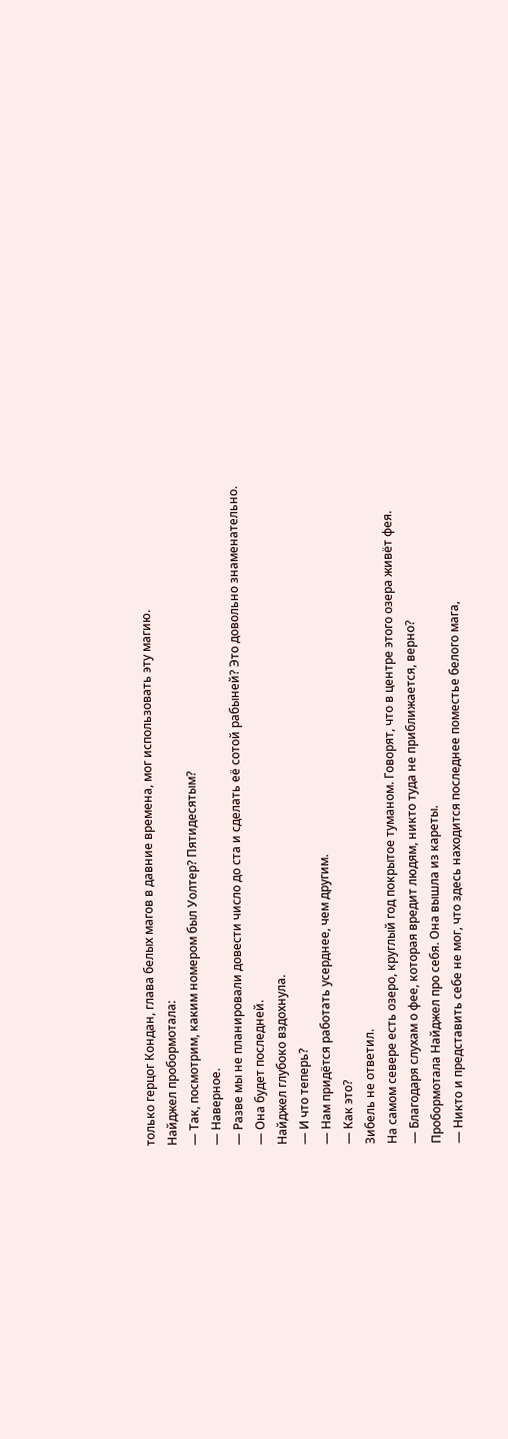только герцог Кондан, глава белых магов в давние времена, мог использовать эту магию.
Найджел пробормотала:
— Так, посмотрим, каким номером был Уолтер? Пятидесятым?
— Наверное.
— Разве мы не планировали довести число до ста и сделать её сотой рабыней? Это довольно знаменательно.
— Она будет последней.
Найджел глубоко вздохнула.
— И что теперь?
— Нам придётся работать усерднее, чем другим.
— Как это?
Зибель не ответил.
На самом севере есть озеро, круглый год покрытое туманом. Говорят, что в центре этого озера живёт фея.
— Благодаря слухам о фее, которая вредит людям, никто туда не приближается, верно?
Пробормотала Найджел про себя. Она вышла из кареты.
— Никто и представить себе не мог, что здесь находится последнее поместье белого мага,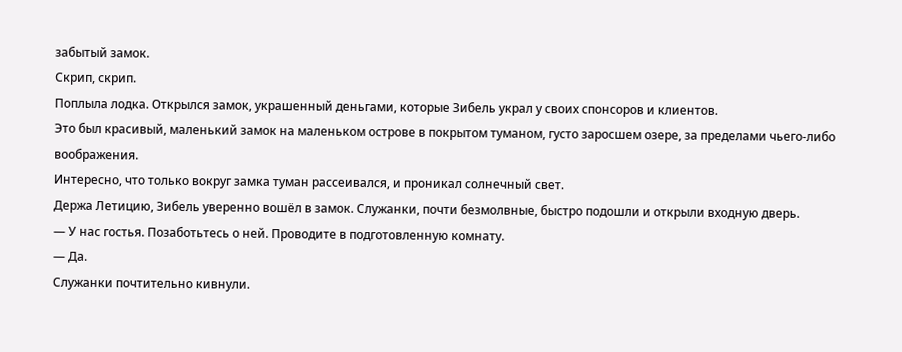забытый замок.
Скрип, скрип.
Поплыла лодка. Открылся замок, украшенный деньгами, которые Зибель украл у своих спонсоров и клиентов.
Это был красивый, маленький замок на маленьком острове в покрытом туманом, густо заросшем озере, за пределами чьего-либо воображения.
Интересно, что только вокруг замка туман рассеивался, и проникал солнечный свет.
Держа Летицию, Зибель уверенно вошёл в замок. Служанки, почти безмолвные, быстро подошли и открыли входную дверь.
— У нас гостья. Позаботьтесь о ней. Проводите в подготовленную комнату.
— Да.
Служанки почтительно кивнули.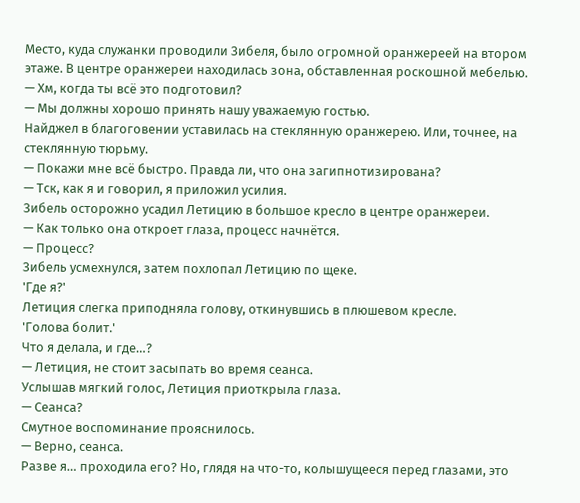Место, куда служанки проводили Зибеля, было огромной оранжереей на втором этаже. В центре оранжереи находилась зона, обставленная роскошной мебелью.
— Хм, когда ты всё это подготовил?
— Мы должны хорошо принять нашу уважаемую гостью.
Найджел в благоговении уставилась на стеклянную оранжерею. Или, точнее, на стеклянную тюрьму.
— Покажи мне всё быстро. Правда ли, что она загипнотизирована?
— Тск, как я и говорил, я приложил усилия.
Зибель осторожно усадил Летицию в большое кресло в центре оранжереи.
— Как только она откроет глаза, процесс начнётся.
— Процесс?
Зибель усмехнулся, затем похлопал Летицию по щеке.
'Где я?'
Летиция слегка приподняла голову, откинувшись в плюшевом кресле.
'Голова болит.'
Что я делала, и где…?
— Летиция, не стоит засыпать во время сеанса.
Услышав мягкий голос, Летиция приоткрыла глаза.
— Сеанса?
Смутное воспоминание прояснилось.
— Верно, сеанса.
Разве я… проходила его? Но, глядя на что-то, колышущееся перед глазами, это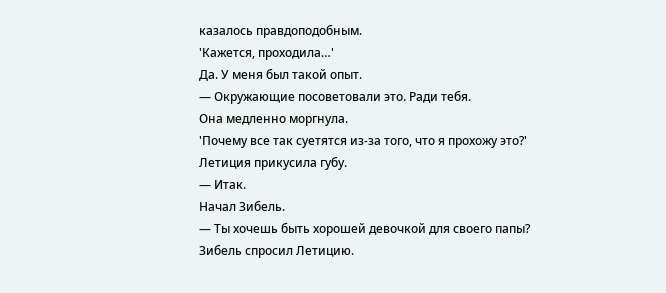казалось правдоподобным.
'Кажется, проходила…'
Да. У меня был такой опыт.
— Окружающие посоветовали это. Ради тебя.
Она медленно моргнула.
'Почему все так суетятся из-за того, что я прохожу это?'
Летиция прикусила губу.
— Итак.
Начал Зибель.
— Ты хочешь быть хорошей девочкой для своего папы?
Зибель спросил Летицию.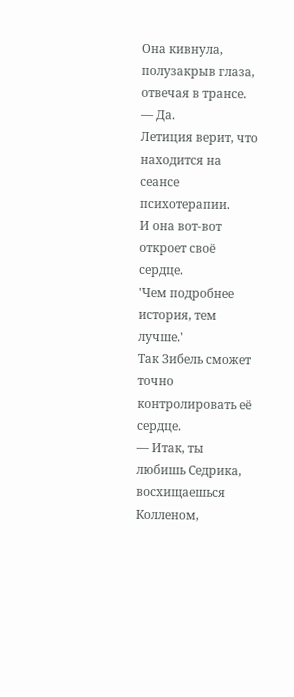Она кивнула, полузакрыв глаза, отвечая в трансе.
— Да.
Летиция верит, что находится на сеансе психотерапии.
И она вот-вот откроет своё сердце.
'Чем подробнее история, тем лучше.'
Так Зибель сможет точно контролировать её сердце.
— Итак, ты любишь Седрика, восхищаешься Колленом,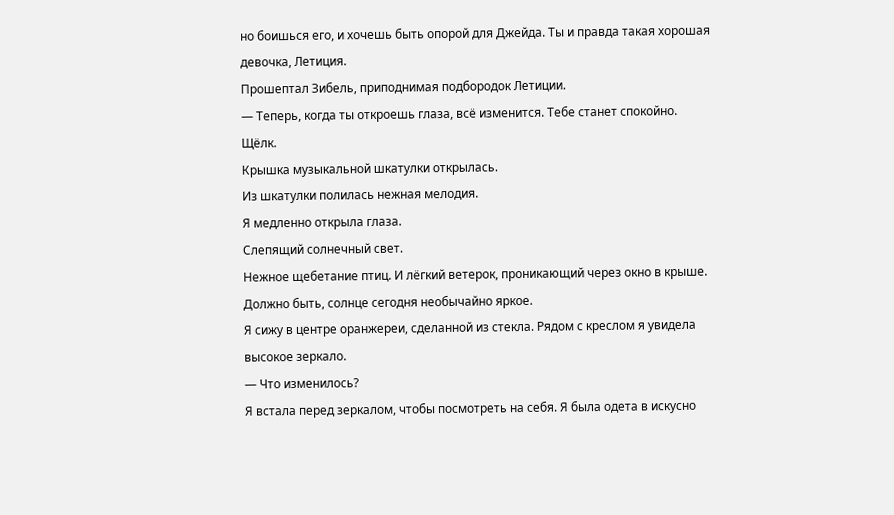но боишься его, и хочешь быть опорой для Джейда. Ты и правда такая хорошая девочка, Летиция.
Прошептал Зибель, приподнимая подбородок Летиции.
— Теперь, когда ты откроешь глаза, всё изменится. Тебе станет спокойно.
Щёлк.
Крышка музыкальной шкатулки открылась.
Из шкатулки полилась нежная мелодия.
Я медленно открыла глаза.
Слепящий солнечный свет.
Нежное щебетание птиц. И лёгкий ветерок, проникающий через окно в крыше.
Должно быть, солнце сегодня необычайно яркое.
Я сижу в центре оранжереи, сделанной из стекла. Рядом с креслом я увидела высокое зеркало.
— Что изменилось?
Я встала перед зеркалом, чтобы посмотреть на себя. Я была одета в искусно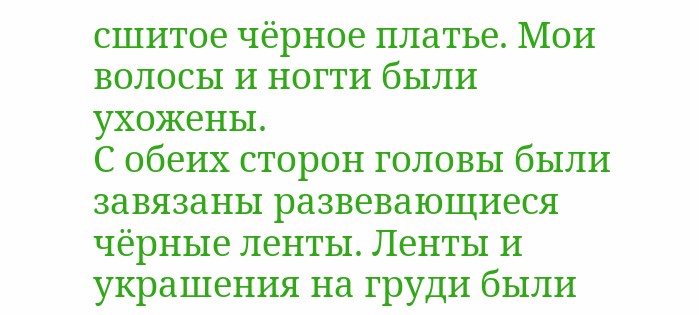сшитое чёрное платье. Мои волосы и ногти были ухожены.
С обеих сторон головы были завязаны развевающиеся чёрные ленты. Ленты и украшения на груди были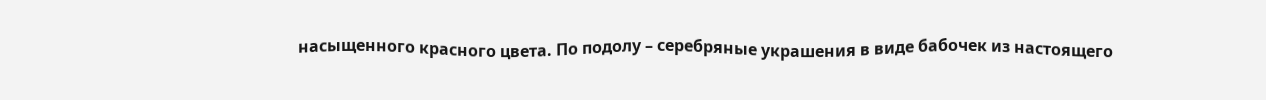насыщенного красного цвета. По подолу – серебряные украшения в виде бабочек из настоящего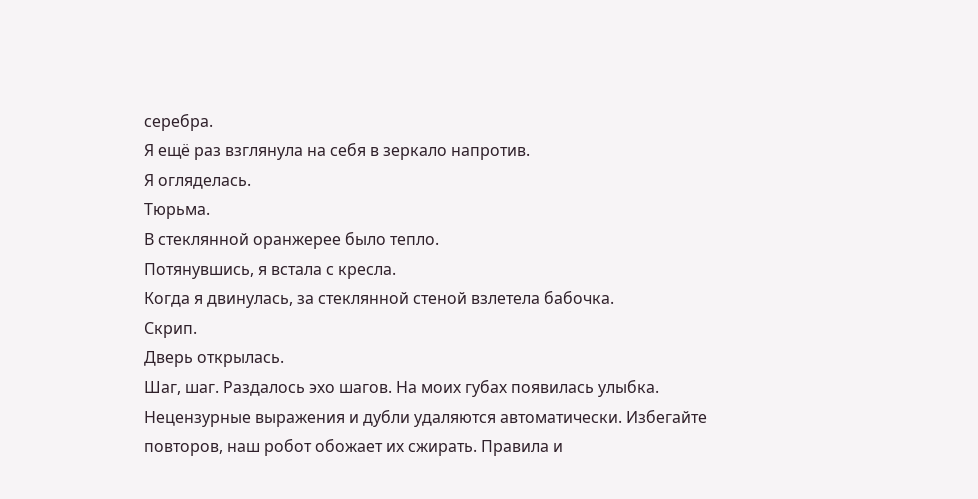серебра.
Я ещё раз взглянула на себя в зеркало напротив.
Я огляделась.
Тюрьма.
В стеклянной оранжерее было тепло.
Потянувшись, я встала с кресла.
Когда я двинулась, за стеклянной стеной взлетела бабочка.
Скрип.
Дверь открылась.
Шаг, шаг. Раздалось эхо шагов. На моих губах появилась улыбка.
Нецензурные выражения и дубли удаляются автоматически. Избегайте повторов, наш робот обожает их сжирать. Правила и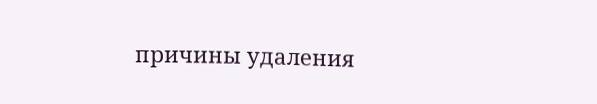причины удаления